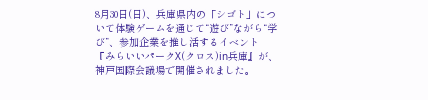8月30日(日)、兵庫県内の「シゴト」について体験ゲームを通じて“遊び”ながら“学び”、参加企業を推し活するイベント『みらいいパークX(クロス)in兵庫』が、神戸国際会議場で開催されました。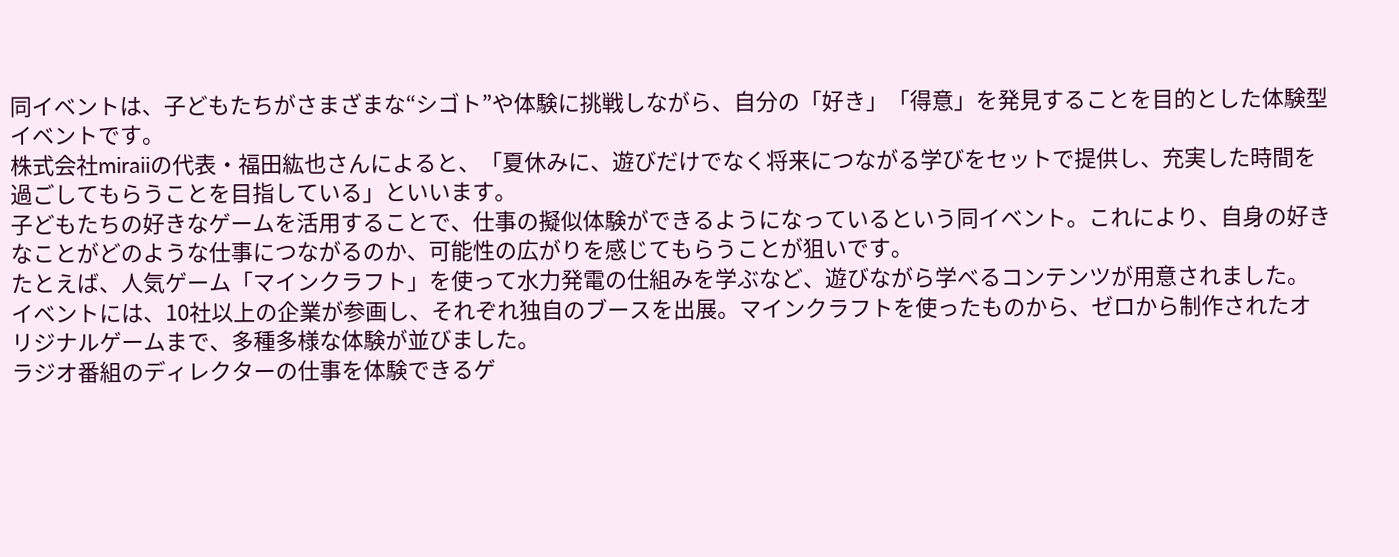同イベントは、子どもたちがさまざまな“シゴト”や体験に挑戦しながら、自分の「好き」「得意」を発見することを目的とした体験型イベントです。
株式会社miraiiの代表・福田紘也さんによると、「夏休みに、遊びだけでなく将来につながる学びをセットで提供し、充実した時間を過ごしてもらうことを目指している」といいます。
子どもたちの好きなゲームを活用することで、仕事の擬似体験ができるようになっているという同イベント。これにより、自身の好きなことがどのような仕事につながるのか、可能性の広がりを感じてもらうことが狙いです。
たとえば、人気ゲーム「マインクラフト」を使って水力発電の仕組みを学ぶなど、遊びながら学べるコンテンツが用意されました。
イベントには、10社以上の企業が参画し、それぞれ独自のブースを出展。マインクラフトを使ったものから、ゼロから制作されたオリジナルゲームまで、多種多様な体験が並びました。
ラジオ番組のディレクターの仕事を体験できるゲ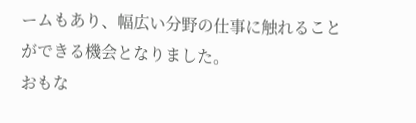ームもあり、幅広い分野の仕事に触れることができる機会となりました。
おもな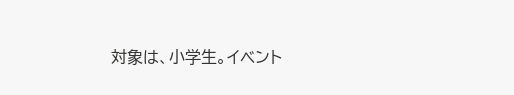対象は、小学生。イベント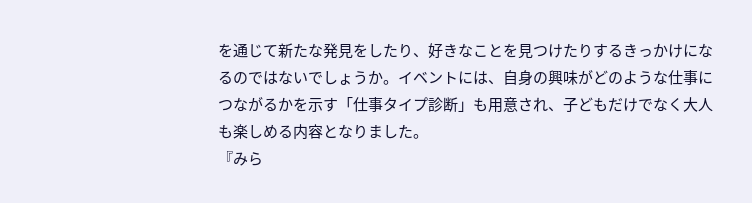を通じて新たな発見をしたり、好きなことを見つけたりするきっかけになるのではないでしょうか。イベントには、自身の興味がどのような仕事につながるかを示す「仕事タイプ診断」も用意され、子どもだけでなく大人も楽しめる内容となりました。
『みら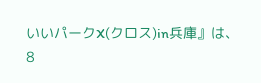いいパークX(クロス)in兵庫』は、8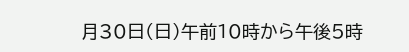月30日(日)午前10時から午後5時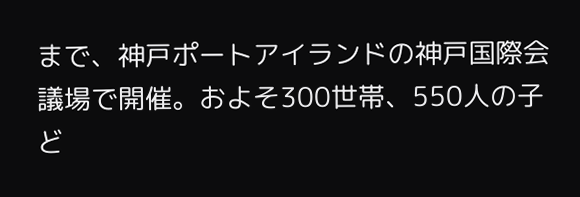まで、神戸ポートアイランドの神戸国際会議場で開催。およそ300世帯、550人の子ど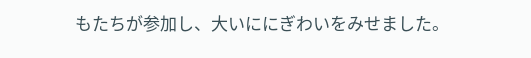もたちが参加し、大いににぎわいをみせました。